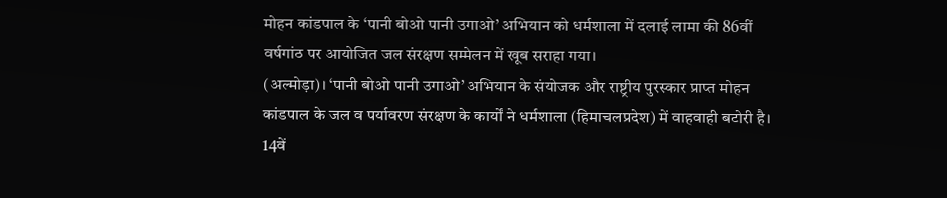मोहन कांडपाल के ‘पानी बोओ पानी उगाओ’ अभियान को धर्मशाला में दलाई लामा की 86वीं वर्षगांठ पर आयोजित जल संरक्षण सम्मेलन में खूब सराहा गया।
(अल्मोड़ा)। ‘पानी बोओ पानी उगाओ’ अभियान के संयोजक और राष्ट्रीय पुरस्कार प्राप्त मोहन कांडपाल के जल व पर्यावरण संरक्षण के कार्यों ने धर्मशाला (हिमाचलप्रदेश) में वाहवाही बटोरी है।
14वें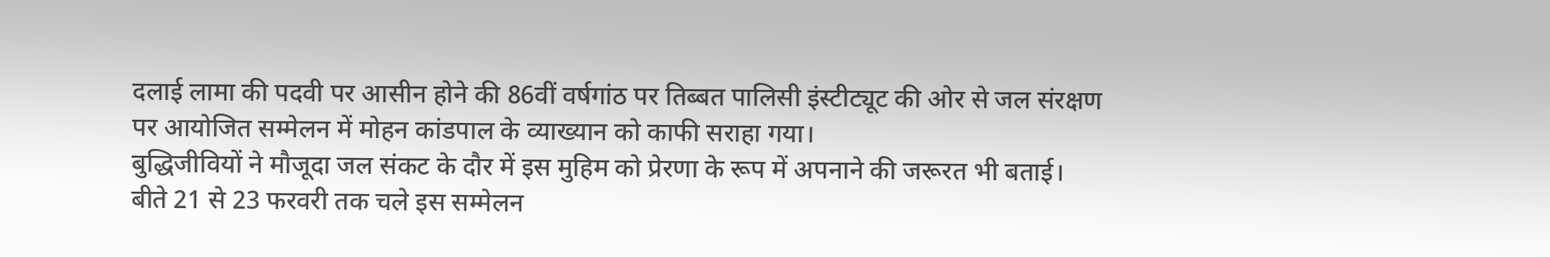दलाई लामा की पदवी पर आसीन होने की 86वीं वर्षगांठ पर तिब्बत पालिसी इंस्टीट्यूट की ओर से जल संरक्षण पर आयोजित सम्मेलन में मोहन कांडपाल के व्याख्यान को काफी सराहा गया।
बुद्धिजीवियों ने मौजूदा जल संकट के दौर में इस मुहिम को प्रेरणा के रूप में अपनाने की जरूरत भी बताई।
बीते 21 से 23 फरवरी तक चले इस सम्मेलन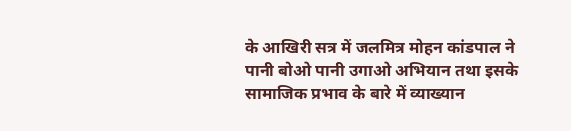के आखिरी सत्र में जलमित्र मोहन कांडपाल ने पानी बोओ पानी उगाओ अभियान तथा इसके सामाजिक प्रभाव के बारे में व्याख्यान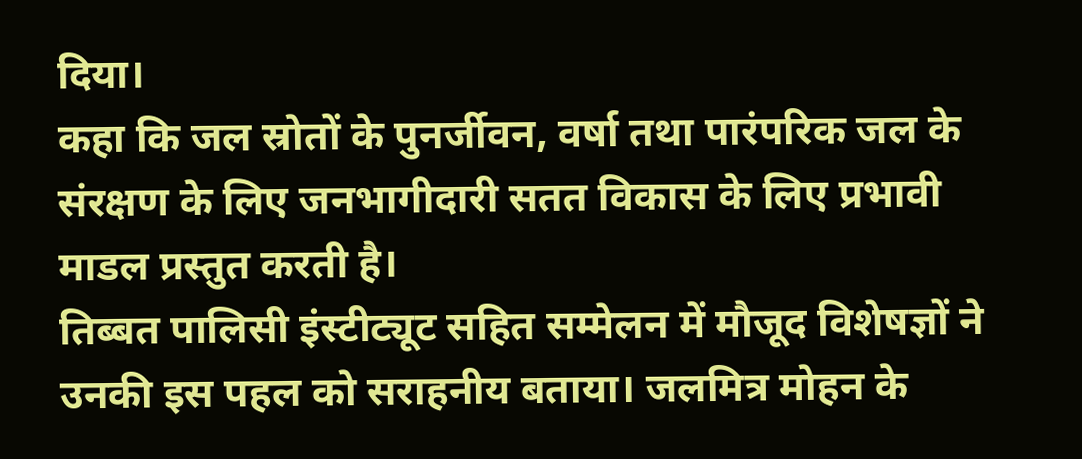दिया।
कहा कि जल स्रोतों के पुनर्जीवन, वर्षा तथा पारंपरिक जल के संरक्षण के लिए जनभागीदारी सतत विकास के लिए प्रभावी माडल प्रस्तुत करती है।
तिब्बत पालिसी इंस्टीट्यूट सहित सम्मेलन में मौजूद विशेषज्ञों ने उनकी इस पहल को सराहनीय बताया। जलमित्र मोहन के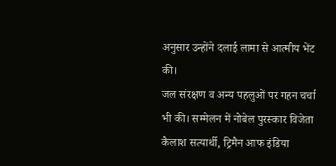अनुसार उन्होंने दलाई लामा से आत्मीय भेंट की।
जल संरक्षण व अन्य पहलुओं पर गहन चर्चा भी की। सम्मेलन में नोबेल पुरस्कार विजेता कैलाश सत्यार्थी, ट्रिमैन आफ इंडिया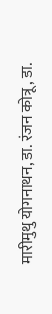मारीमुथु योगनाथन, डा. रंजन कोत्रू, डा.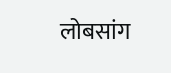लोबसांग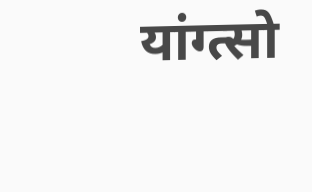यांग्त्सो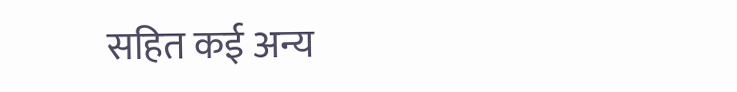सहित कई अन्य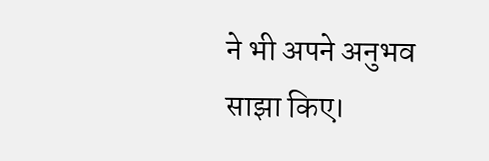ने भी अपने अनुभव साझा किए।